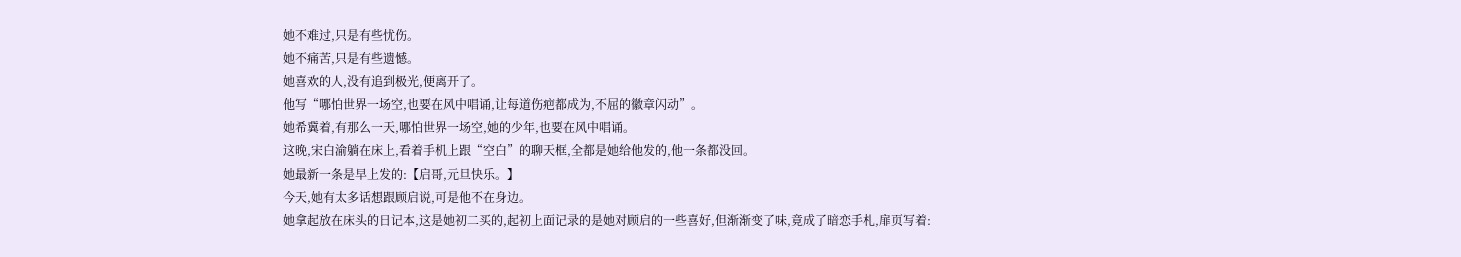她不难过,只是有些忧伤。
她不痛苦,只是有些遗憾。
她喜欢的人,没有追到极光,便离开了。
他写“哪怕世界一场空,也要在风中唱诵,让每道伤疤都成为,不屈的徽章闪动”。
她希冀着,有那么一天,哪怕世界一场空,她的少年,也要在风中唱诵。
这晚,宋白渝躺在床上,看着手机上跟“空白”的聊天框,全都是她给他发的,他一条都没回。
她最新一条是早上发的:【启哥,元旦快乐。】
今天,她有太多话想跟顾启说,可是他不在身边。
她拿起放在床头的日记本,这是她初二买的,起初上面记录的是她对顾启的一些喜好,但渐渐变了味,竟成了暗恋手札,扉页写着: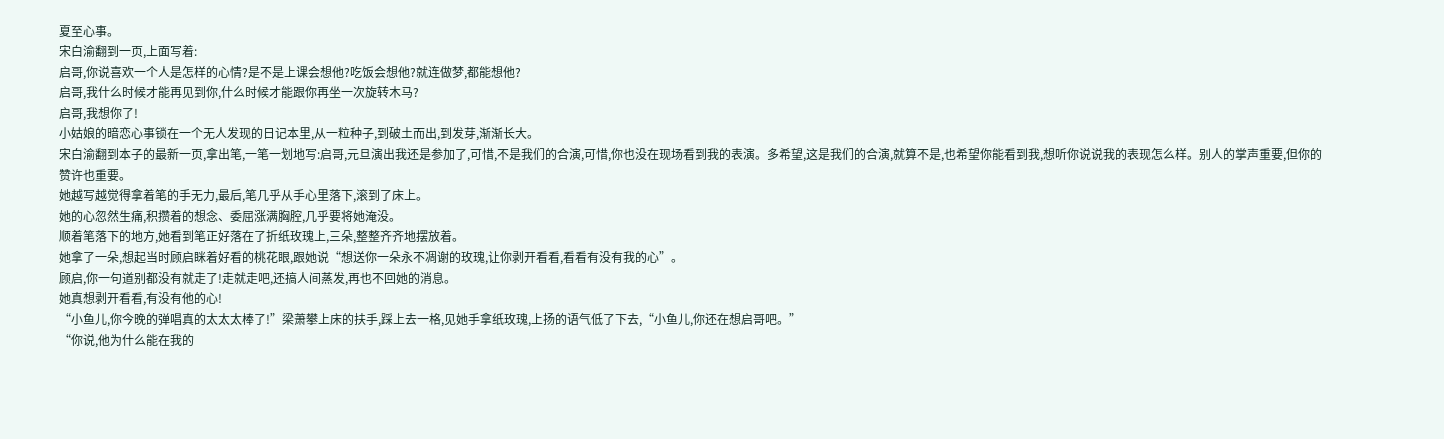夏至心事。
宋白渝翻到一页,上面写着:
启哥,你说喜欢一个人是怎样的心情?是不是上课会想他?吃饭会想他?就连做梦,都能想他?
启哥,我什么时候才能再见到你,什么时候才能跟你再坐一次旋转木马?
启哥,我想你了!
小姑娘的暗恋心事锁在一个无人发现的日记本里,从一粒种子,到破土而出,到发芽,渐渐长大。
宋白渝翻到本子的最新一页,拿出笔,一笔一划地写:启哥,元旦演出我还是参加了,可惜,不是我们的合演,可惜,你也没在现场看到我的表演。多希望,这是我们的合演,就算不是,也希望你能看到我,想听你说说我的表现怎么样。别人的掌声重要,但你的赞许也重要。
她越写越觉得拿着笔的手无力,最后,笔几乎从手心里落下,滚到了床上。
她的心忽然生痛,积攒着的想念、委屈涨满胸腔,几乎要将她淹没。
顺着笔落下的地方,她看到笔正好落在了折纸玫瑰上,三朵,整整齐齐地摆放着。
她拿了一朵,想起当时顾启眯着好看的桃花眼,跟她说“想送你一朵永不凋谢的玫瑰,让你剥开看看,看看有没有我的心”。
顾启,你一句道别都没有就走了!走就走吧,还搞人间蒸发,再也不回她的消息。
她真想剥开看看,有没有他的心!
“小鱼儿,你今晚的弹唱真的太太太棒了!”梁萧攀上床的扶手,踩上去一格,见她手拿纸玫瑰,上扬的语气低了下去,“小鱼儿,你还在想启哥吧。”
“你说,他为什么能在我的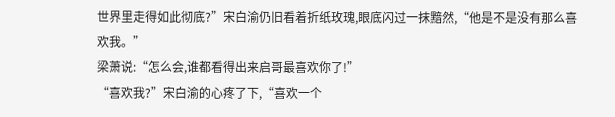世界里走得如此彻底?”宋白渝仍旧看着折纸玫瑰,眼底闪过一抹黯然,“他是不是没有那么喜欢我。”
梁萧说:“怎么会,谁都看得出来启哥最喜欢你了!”
“喜欢我?”宋白渝的心疼了下,“喜欢一个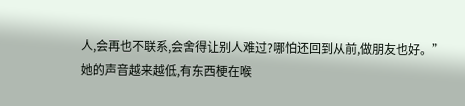人,会再也不联系,会舍得让别人难过?哪怕还回到从前,做朋友也好。”
她的声音越来越低,有东西梗在喉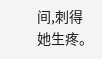间,刺得她生疼。